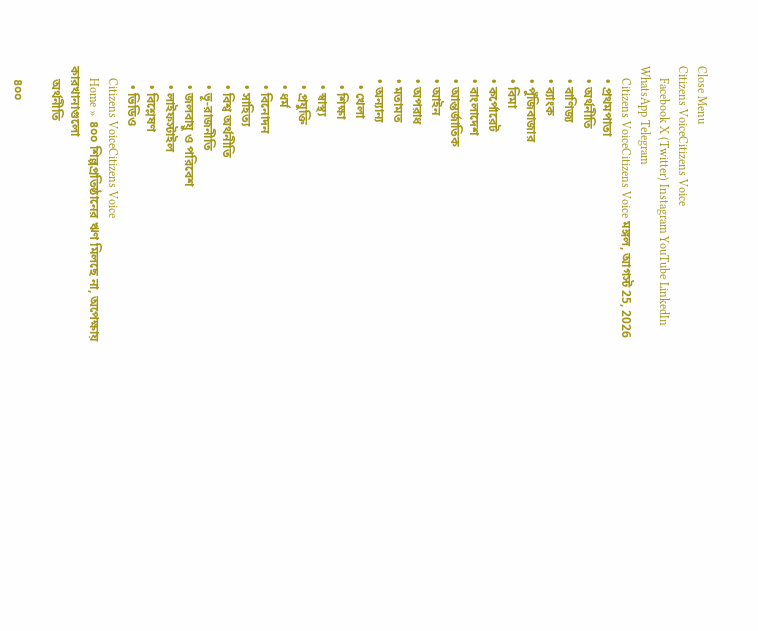Close Menu
Citizens VoiceCitizens Voice
    Facebook X (Twitter) Instagram YouTube LinkedIn WhatsApp Telegram
    Citizens VoiceCitizens Voice মঙ্গল, আগস্ট 25, 2026
    • প্রথমপাতা
    • অর্থনীতি
    • বাণিজ্য
    • ব্যাংক
    • পুঁজিবাজার
    • বিমা
    • কর্পোরেট
    • বাংলাদেশ
    • আন্তর্জাতিক
    • আইন
    • অপরাধ
    • মতামত
    • অন্যান্য
      • খেলা
      • শিক্ষা
      • স্বাস্থ্য
      • প্রযুক্তি
      • ধর্ম
      • বিনোদন
      • সাহিত্য
      • বিশ্ব অর্থনীতি
      • ভূ-রাজনীতি
      • জলবায়ু ও পরিবেশ
      • লাইফস্টাইল
      • বিশ্লেষণ
      • ভিডিও
    Citizens VoiceCitizens Voice
    Home » ৪০০ শিল্পপ্রতিষ্ঠানের ঋণ মিলছে না, অপেক্ষায় কারখানাগুলো
    অর্থনীতি

    ৪০০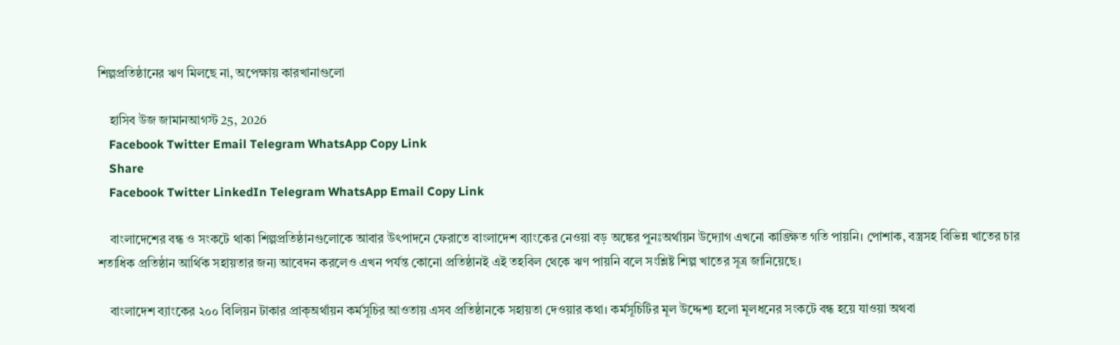শিল্পপ্রতিষ্ঠানের ঋণ মিলছে না, অপেক্ষায় কারখানাগুলো

    হাসিব উজ জামানআগস্ট 25, 2026
    Facebook Twitter Email Telegram WhatsApp Copy Link
    Share
    Facebook Twitter LinkedIn Telegram WhatsApp Email Copy Link

    বাংলাদেশের বন্ধ ও সংকটে থাকা শিল্পপ্রতিষ্ঠানগুলোকে আবার উৎপাদনে ফেরাতে বাংলাদেশ ব্যাংকের নেওয়া বড় অঙ্কের পুনঃঅর্থায়ন উদ্যোগ এখনো কাঙ্ক্ষিত গতি পায়নি। পোশাক, বস্ত্রসহ বিভিন্ন খাতের চার শতাধিক প্রতিষ্ঠান আর্থিক সহায়তার জন্য আবেদন করলেও এখন পর্যন্ত কোনো প্রতিষ্ঠানই এই তহবিল থেকে ঋণ পায়নি বলে সংশ্লিষ্ট শিল্প খাতের সূত্র জানিয়েছে।

    বাংলাদেশ ব্যাংকের ২০০ বিলিয়ন টাকার প্রাক্‌অর্থায়ন কর্মসূচির আওতায় এসব প্রতিষ্ঠানকে সহায়তা দেওয়ার কথা। কর্মসূচিটির মূল উদ্দেশ্য হলো মূলধনের সংকটে বন্ধ হয়ে যাওয়া অথবা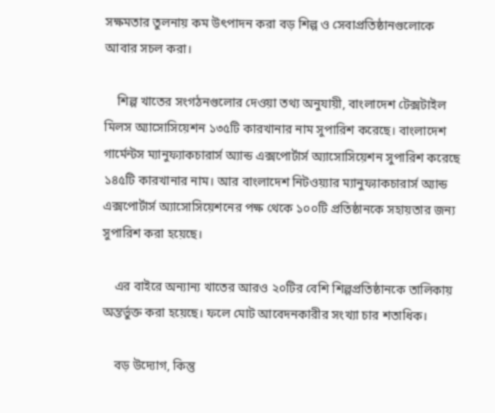সক্ষমতার তুলনায় কম উৎপাদন করা বড় শিল্প ও সেবাপ্রতিষ্ঠানগুলোকে আবার সচল করা।

    শিল্প খাতের সংগঠনগুলোর দেওয়া তথ্য অনুযায়ী, বাংলাদেশ টেক্সটাইল মিলস অ্যাসোসিয়েশন ১৩৫টি কারখানার নাম সুপারিশ করেছে। বাংলাদেশ গার্মেন্টস ম্যানুফ্যাকচারার্স অ্যান্ড এক্সপোর্টার্স অ্যাসোসিয়েশন সুপারিশ করেছে ১৪৫টি কারখানার নাম। আর বাংলাদেশ নিটওয়্যার ম্যানুফ্যাকচারার্স অ্যান্ড এক্সপোর্টার্স অ্যাসোসিয়েশনের পক্ষ থেকে ১০০টি প্রতিষ্ঠানকে সহায়তার জন্য সুপারিশ করা হয়েছে।

    এর বাইরে অন্যান্য খাতের আরও ২০টির বেশি শিল্পপ্রতিষ্ঠানকে তালিকায় অন্তর্ভুক্ত করা হয়েছে। ফলে মোট আবেদনকারীর সংখ্যা চার শতাধিক।

    বড় উদ্যোগ, কিন্তু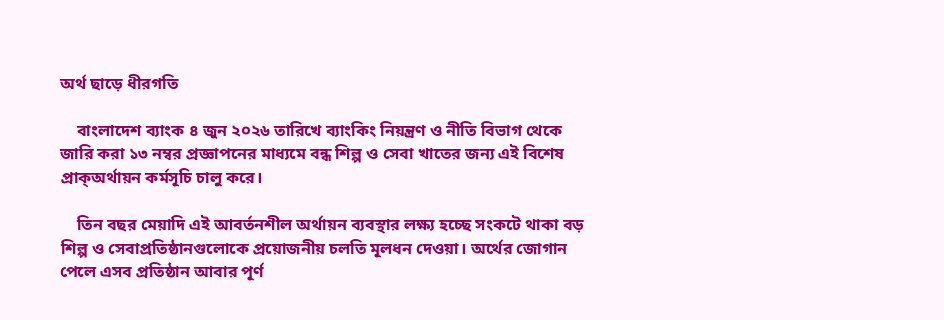অর্থ ছাড়ে ধীরগতি

    বাংলাদেশ ব্যাংক ৪ জুন ২০২৬ তারিখে ব্যাংকিং নিয়ন্ত্রণ ও নীতি বিভাগ থেকে জারি করা ১৩ নম্বর প্রজ্ঞাপনের মাধ্যমে বন্ধ শিল্প ও সেবা খাতের জন্য এই বিশেষ প্রাক্‌অর্থায়ন কর্মসূচি চালু করে।

    তিন বছর মেয়াদি এই আবর্তনশীল অর্থায়ন ব্যবস্থার লক্ষ্য হচ্ছে সংকটে থাকা বড় শিল্প ও সেবাপ্রতিষ্ঠানগুলোকে প্রয়োজনীয় চলতি মূলধন দেওয়া। অর্থের জোগান পেলে এসব প্রতিষ্ঠান আবার পূর্ণ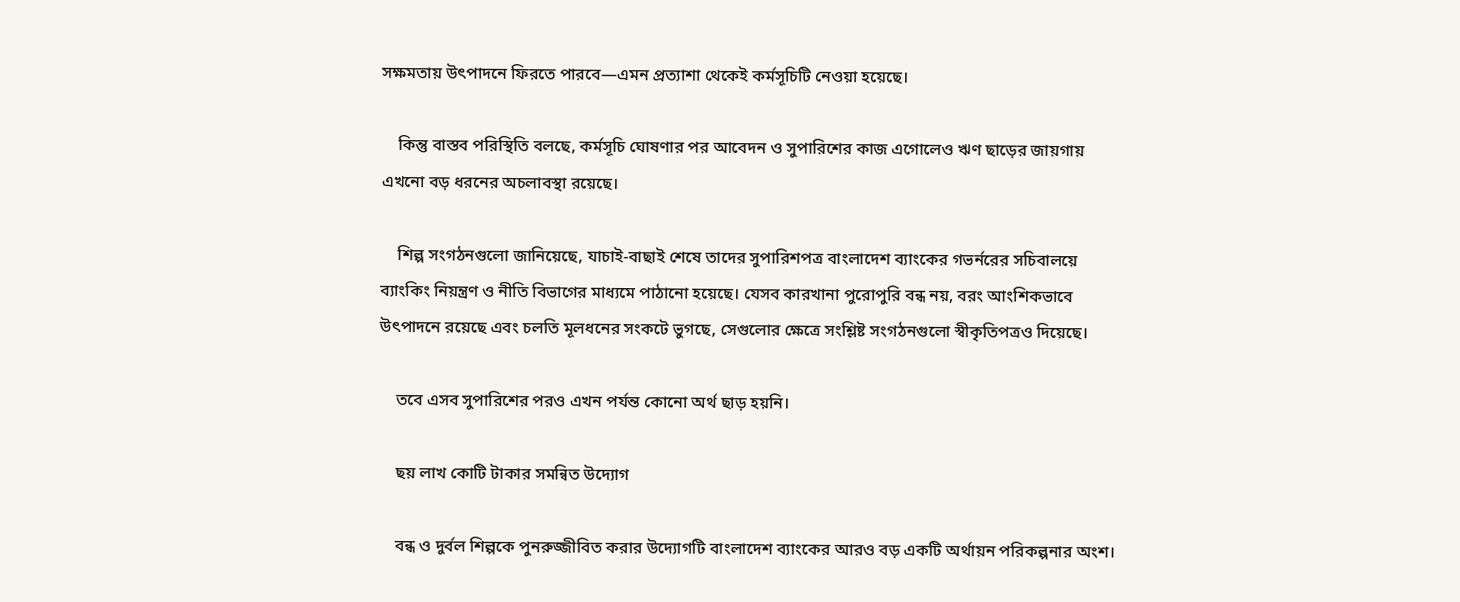সক্ষমতায় উৎপাদনে ফিরতে পারবে—এমন প্রত্যাশা থেকেই কর্মসূচিটি নেওয়া হয়েছে।

    কিন্তু বাস্তব পরিস্থিতি বলছে, কর্মসূচি ঘোষণার পর আবেদন ও সুপারিশের কাজ এগোলেও ঋণ ছাড়ের জায়গায় এখনো বড় ধরনের অচলাবস্থা রয়েছে।

    শিল্প সংগঠনগুলো জানিয়েছে, যাচাই-বাছাই শেষে তাদের সুপারিশপত্র বাংলাদেশ ব্যাংকের গভর্নরের সচিবালয়ে ব্যাংকিং নিয়ন্ত্রণ ও নীতি বিভাগের মাধ্যমে পাঠানো হয়েছে। যেসব কারখানা পুরোপুরি বন্ধ নয়, বরং আংশিকভাবে উৎপাদনে রয়েছে এবং চলতি মূলধনের সংকটে ভুগছে, সেগুলোর ক্ষেত্রে সংশ্লিষ্ট সংগঠনগুলো স্বীকৃতিপত্রও দিয়েছে।

    তবে এসব সুপারিশের পরও এখন পর্যন্ত কোনো অর্থ ছাড় হয়নি।

    ছয় লাখ কোটি টাকার সমন্বিত উদ্যোগ

    বন্ধ ও দুর্বল শিল্পকে পুনরুজ্জীবিত করার উদ্যোগটি বাংলাদেশ ব্যাংকের আরও বড় একটি অর্থায়ন পরিকল্পনার অংশ।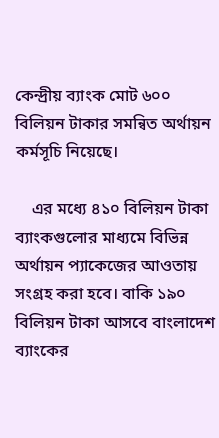কেন্দ্রীয় ব্যাংক মোট ৬০০ বিলিয়ন টাকার সমন্বিত অর্থায়ন কর্মসূচি নিয়েছে।

    এর মধ্যে ৪১০ বিলিয়ন টাকা ব্যাংকগুলোর মাধ্যমে বিভিন্ন অর্থায়ন প্যাকেজের আওতায় সংগ্রহ করা হবে। বাকি ১৯০ বিলিয়ন টাকা আসবে বাংলাদেশ ব্যাংকের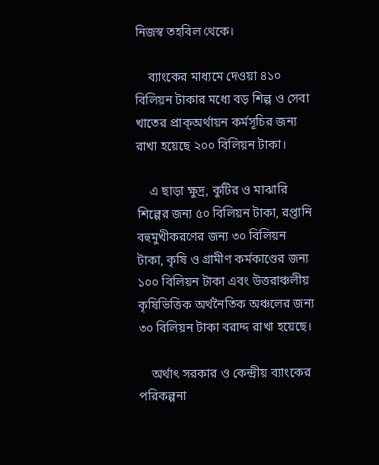নিজস্ব তহবিল থেকে।

    ব্যাংকের মাধ্যমে দেওয়া ৪১০ বিলিয়ন টাকার মধ্যে বড় শিল্প ও সেবা খাতের প্রাক্‌অর্থায়ন কর্মসূচির জন্য রাখা হয়েছে ২০০ বিলিয়ন টাকা।

    এ ছাড়া ক্ষুদ্র, কুটির ও মাঝারি শিল্পের জন্য ৫০ বিলিয়ন টাকা, রপ্তানি বহুমুখীকরণের জন্য ৩০ বিলিয়ন টাকা, কৃষি ও গ্রামীণ কর্মকাণ্ডের জন্য ১০০ বিলিয়ন টাকা এবং উত্তরাঞ্চলীয় কৃষিভিত্তিক অর্থনৈতিক অঞ্চলের জন্য ৩০ বিলিয়ন টাকা বরাদ্দ রাখা হয়েছে।

    অর্থাৎ সরকার ও কেন্দ্রীয় ব্যাংকের পরিকল্পনা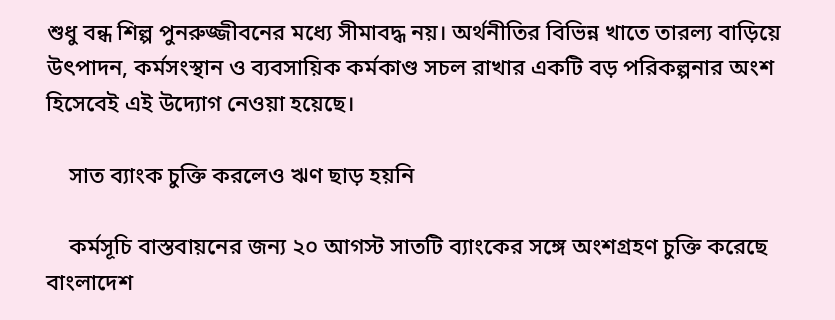শুধু বন্ধ শিল্প পুনরুজ্জীবনের মধ্যে সীমাবদ্ধ নয়। অর্থনীতির বিভিন্ন খাতে তারল্য বাড়িয়ে উৎপাদন, কর্মসংস্থান ও ব্যবসায়িক কর্মকাণ্ড সচল রাখার একটি বড় পরিকল্পনার অংশ হিসেবেই এই উদ্যোগ নেওয়া হয়েছে।

    সাত ব্যাংক চুক্তি করলেও ঋণ ছাড় হয়নি

    কর্মসূচি বাস্তবায়নের জন্য ২০ আগস্ট সাতটি ব্যাংকের সঙ্গে অংশগ্রহণ চুক্তি করেছে বাংলাদেশ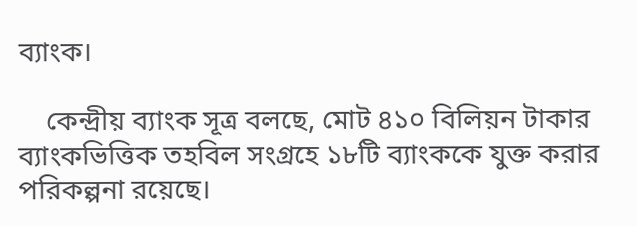ব্যাংক।

    কেন্দ্রীয় ব্যাংক সূত্র বলছে, মোট ৪১০ বিলিয়ন টাকার ব্যাংকভিত্তিক তহবিল সংগ্রহে ১৮টি ব্যাংককে যুক্ত করার পরিকল্পনা রয়েছে।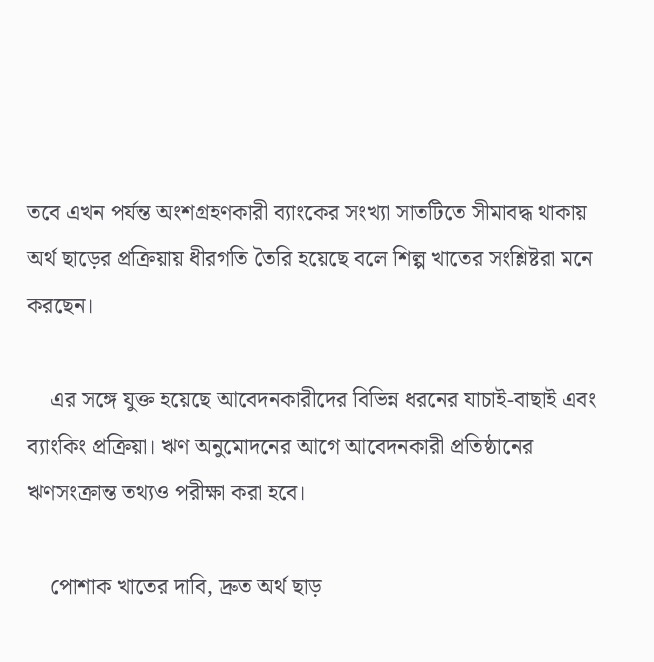তবে এখন পর্যন্ত অংশগ্রহণকারী ব্যাংকের সংখ্যা সাতটিতে সীমাবদ্ধ থাকায় অর্থ ছাড়ের প্রক্রিয়ায় ধীরগতি তৈরি হয়েছে বলে শিল্প খাতের সংশ্লিষ্টরা মনে করছেন।

    এর সঙ্গে যুক্ত হয়েছে আবেদনকারীদের বিভিন্ন ধরনের যাচাই-বাছাই এবং ব্যাংকিং প্রক্রিয়া। ঋণ অনুমোদনের আগে আবেদনকারী প্রতিষ্ঠানের ঋণসংক্রান্ত তথ্যও পরীক্ষা করা হবে।

    পোশাক খাতের দাবি, দ্রুত অর্থ ছাড়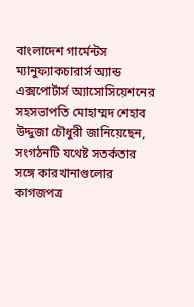বাংলাদেশ গার্মেন্টস ম্যানুফ্যাকচারার্স অ্যান্ড এক্সপোর্টার্স অ্যাসোসিয়েশনের সহসভাপতি মোহাম্মদ শেহাব উদ্দুজা চৌধুরী জানিয়েছেন, সংগঠনটি যথেষ্ট সতর্কতার সঙ্গে কারখানাগুলোর কাগজপত্র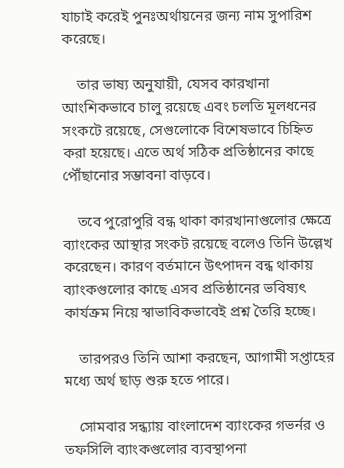যাচাই করেই পুনঃঅর্থায়নের জন্য নাম সুপারিশ করেছে।

    তার ভাষ্য অনুযায়ী, যেসব কারখানা আংশিকভাবে চালু রয়েছে এবং চলতি মূলধনের সংকটে রয়েছে, সেগুলোকে বিশেষভাবে চিহ্নিত করা হয়েছে। এতে অর্থ সঠিক প্রতিষ্ঠানের কাছে পৌঁছানোর সম্ভাবনা বাড়বে।

    তবে পুরোপুরি বন্ধ থাকা কারখানাগুলোর ক্ষেত্রে ব্যাংকের আস্থার সংকট রয়েছে বলেও তিনি উল্লেখ করেছেন। কারণ বর্তমানে উৎপাদন বন্ধ থাকায় ব্যাংকগুলোর কাছে এসব প্রতিষ্ঠানের ভবিষ্যৎ কার্যক্রম নিয়ে স্বাভাবিকভাবেই প্রশ্ন তৈরি হচ্ছে।

    তারপরও তিনি আশা করছেন, আগামী সপ্তাহের মধ্যে অর্থ ছাড় শুরু হতে পারে।

    সোমবার সন্ধ্যায় বাংলাদেশ ব্যাংকের গভর্নর ও তফসিলি ব্যাংকগুলোর ব্যবস্থাপনা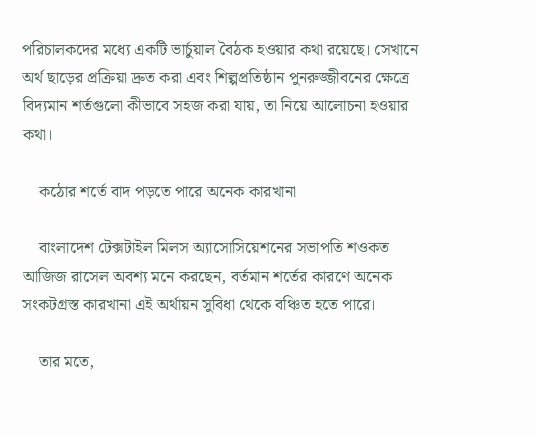পরিচালকদের মধ্যে একটি ভার্চুয়াল বৈঠক হওয়ার কথা রয়েছে। সেখানে অর্থ ছাড়ের প্রক্রিয়া দ্রুত করা এবং শিল্পপ্রতিষ্ঠান পুনরুজ্জীবনের ক্ষেত্রে বিদ্যমান শর্তগুলো কীভাবে সহজ করা যায়, তা নিয়ে আলোচনা হওয়ার কথা।

    কঠোর শর্তে বাদ পড়তে পারে অনেক কারখানা

    বাংলাদেশ টেক্সটাইল মিলস অ্যাসোসিয়েশনের সভাপতি শওকত আজিজ রাসেল অবশ্য মনে করছেন, বর্তমান শর্তের কারণে অনেক সংকটগ্রস্ত কারখানা এই অর্থায়ন সুবিধা থেকে বঞ্চিত হতে পারে।

    তার মতে,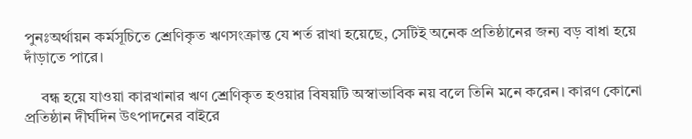পুনঃঅর্থায়ন কর্মসূচিতে শ্রেণিকৃত ঋণসংক্রান্ত যে শর্ত রাখা হয়েছে, সেটিই অনেক প্রতিষ্ঠানের জন্য বড় বাধা হয়ে দাঁড়াতে পারে।

    বন্ধ হয়ে যাওয়া কারখানার ঋণ শ্রেণিকৃত হওয়ার বিষয়টি অস্বাভাবিক নয় বলে তিনি মনে করেন। কারণ কোনো প্রতিষ্ঠান দীর্ঘদিন উৎপাদনের বাইরে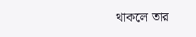থাকলে তার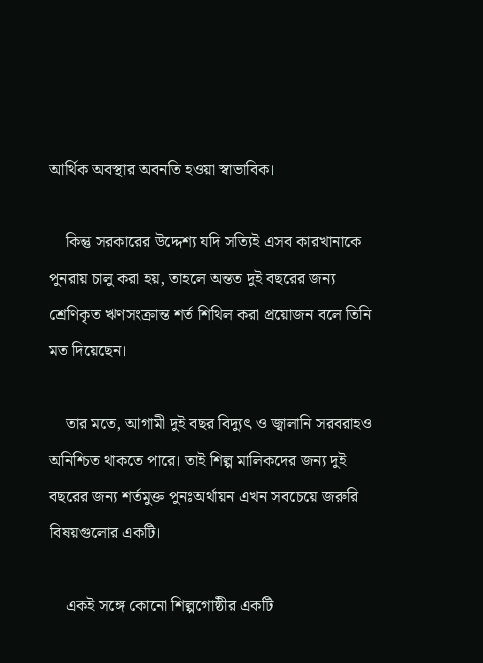আর্থিক অবস্থার অবনতি হওয়া স্বাভাবিক।

    কিন্তু সরকারের উদ্দেশ্য যদি সত্যিই এসব কারখানাকে পুনরায় চালু করা হয়, তাহলে অন্তত দুই বছরের জন্য শ্রেণিকৃত ঋণসংক্রান্ত শর্ত শিথিল করা প্রয়োজন বলে তিনি মত দিয়েছেন।

    তার মতে, আগামী দুই বছর বিদ্যুৎ ও জ্বালানি সরবরাহও অনিশ্চিত থাকতে পারে। তাই শিল্প মালিকদের জন্য দুই বছরের জন্য শর্তমুক্ত পুনঃঅর্থায়ন এখন সবচেয়ে জরুরি বিষয়গুলোর একটি।

    একই সঙ্গে কোনো শিল্পগোষ্ঠীর একটি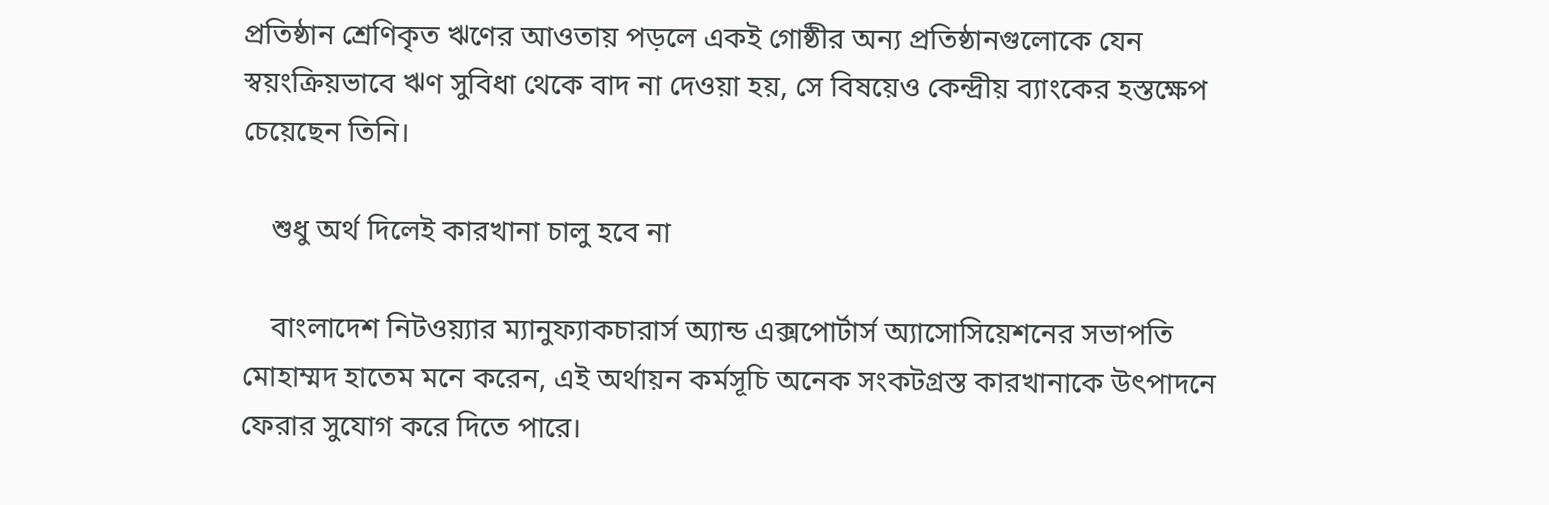প্রতিষ্ঠান শ্রেণিকৃত ঋণের আওতায় পড়লে একই গোষ্ঠীর অন্য প্রতিষ্ঠানগুলোকে যেন স্বয়ংক্রিয়ভাবে ঋণ সুবিধা থেকে বাদ না দেওয়া হয়, সে বিষয়েও কেন্দ্রীয় ব্যাংকের হস্তক্ষেপ চেয়েছেন তিনি।

    শুধু অর্থ দিলেই কারখানা চালু হবে না

    বাংলাদেশ নিটওয়্যার ম্যানুফ্যাকচারার্স অ্যান্ড এক্সপোর্টার্স অ্যাসোসিয়েশনের সভাপতি মোহাম্মদ হাতেম মনে করেন, এই অর্থায়ন কর্মসূচি অনেক সংকটগ্রস্ত কারখানাকে উৎপাদনে ফেরার সুযোগ করে দিতে পারে।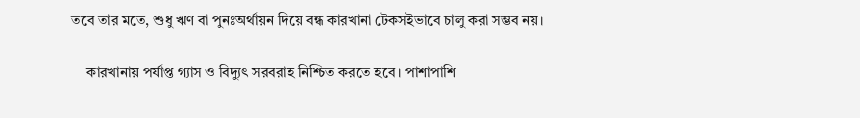তবে তার মতে, শুধু ঋণ বা পুনঃঅর্থায়ন দিয়ে বন্ধ কারখানা টেকসইভাবে চালু করা সম্ভব নয়।

    কারখানায় পর্যাপ্ত গ্যাস ও বিদ্যুৎ সরবরাহ নিশ্চিত করতে হবে। পাশাপাশি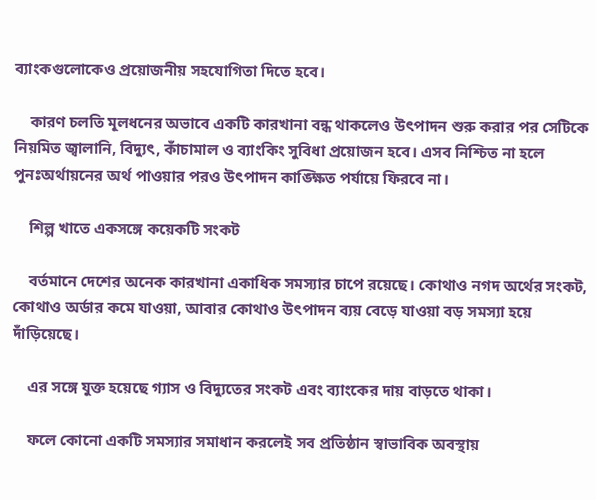ব্যাংকগুলোকেও প্রয়োজনীয় সহযোগিতা দিতে হবে।

    কারণ চলতি মূলধনের অভাবে একটি কারখানা বন্ধ থাকলেও উৎপাদন শুরু করার পর সেটিকে নিয়মিত জ্বালানি, বিদ্যুৎ, কাঁচামাল ও ব্যাংকিং সুবিধা প্রয়োজন হবে। এসব নিশ্চিত না হলে পুনঃঅর্থায়নের অর্থ পাওয়ার পরও উৎপাদন কাঙ্ক্ষিত পর্যায়ে ফিরবে না।

    শিল্প খাতে একসঙ্গে কয়েকটি সংকট

    বর্তমানে দেশের অনেক কারখানা একাধিক সমস্যার চাপে রয়েছে। কোথাও নগদ অর্থের সংকট, কোথাও অর্ডার কমে যাওয়া, আবার কোথাও উৎপাদন ব্যয় বেড়ে যাওয়া বড় সমস্যা হয়ে দাঁড়িয়েছে।

    এর সঙ্গে যুক্ত হয়েছে গ্যাস ও বিদ্যুতের সংকট এবং ব্যাংকের দায় বাড়তে থাকা।

    ফলে কোনো একটি সমস্যার সমাধান করলেই সব প্রতিষ্ঠান স্বাভাবিক অবস্থায়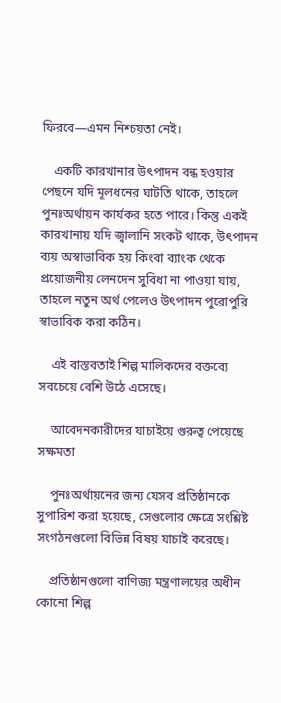ফিরবে—এমন নিশ্চয়তা নেই।

    একটি কারখানার উৎপাদন বন্ধ হওয়ার পেছনে যদি মূলধনের ঘাটতি থাকে, তাহলে পুনঃঅর্থায়ন কার্যকর হতে পারে। কিন্তু একই কারখানায় যদি জ্বালানি সংকট থাকে, উৎপাদন ব্যয় অস্বাভাবিক হয় কিংবা ব্যাংক থেকে প্রয়োজনীয় লেনদেন সুবিধা না পাওয়া যায়, তাহলে নতুন অর্থ পেলেও উৎপাদন পুরোপুরি স্বাভাবিক করা কঠিন।

    এই বাস্তবতাই শিল্প মালিকদের বক্তব্যে সবচেয়ে বেশি উঠে এসেছে।

    আবেদনকারীদের যাচাইয়ে গুরুত্ব পেয়েছে সক্ষমতা

    পুনঃঅর্থায়নের জন্য যেসব প্রতিষ্ঠানকে সুপারিশ করা হয়েছে, সেগুলোর ক্ষেত্রে সংশ্লিষ্ট সংগঠনগুলো বিভিন্ন বিষয় যাচাই করেছে।

    প্রতিষ্ঠানগুলো বাণিজ্য মন্ত্রণালয়ের অধীন কোনো শিল্প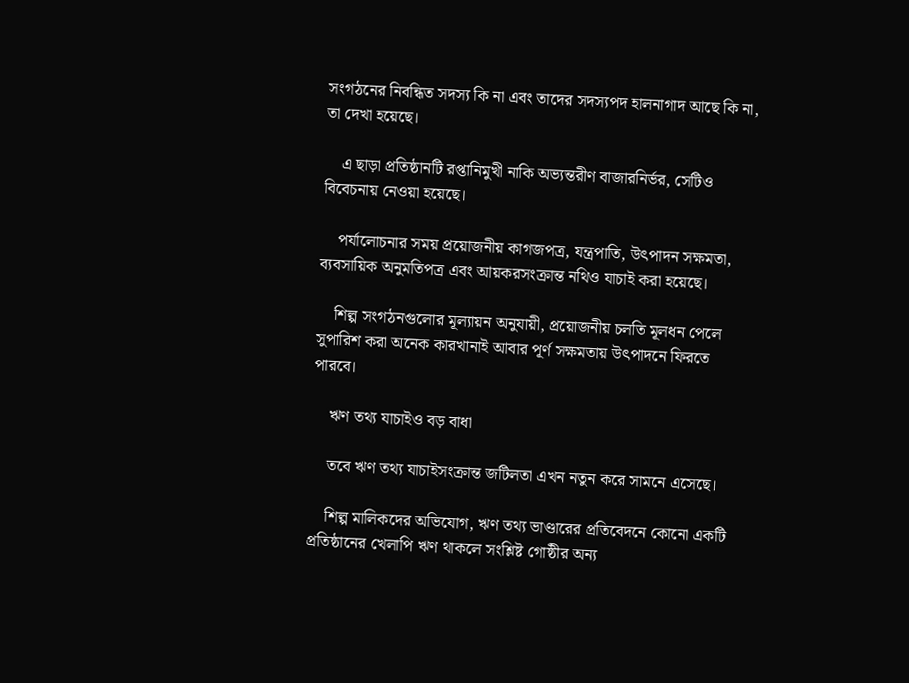সংগঠনের নিবন্ধিত সদস্য কি না এবং তাদের সদস্যপদ হালনাগাদ আছে কি না, তা দেখা হয়েছে।

    এ ছাড়া প্রতিষ্ঠানটি রপ্তানিমুখী নাকি অভ্যন্তরীণ বাজারনির্ভর, সেটিও বিবেচনায় নেওয়া হয়েছে।

    পর্যালোচনার সময় প্রয়োজনীয় কাগজপত্র, যন্ত্রপাতি, উৎপাদন সক্ষমতা, ব্যবসায়িক অনুমতিপত্র এবং আয়করসংক্রান্ত নথিও যাচাই করা হয়েছে।

    শিল্প সংগঠনগুলোর মূল্যায়ন অনুযায়ী, প্রয়োজনীয় চলতি মূলধন পেলে সুপারিশ করা অনেক কারখানাই আবার পূর্ণ সক্ষমতায় উৎপাদনে ফিরতে পারবে।

    ঋণ তথ্য যাচাইও বড় বাধা

    তবে ঋণ তথ্য যাচাইসংক্রান্ত জটিলতা এখন নতুন করে সামনে এসেছে।

    শিল্প মালিকদের অভিযোগ, ঋণ তথ্য ভাণ্ডারের প্রতিবেদনে কোনো একটি প্রতিষ্ঠানের খেলাপি ঋণ থাকলে সংশ্লিষ্ট গোষ্ঠীর অন্য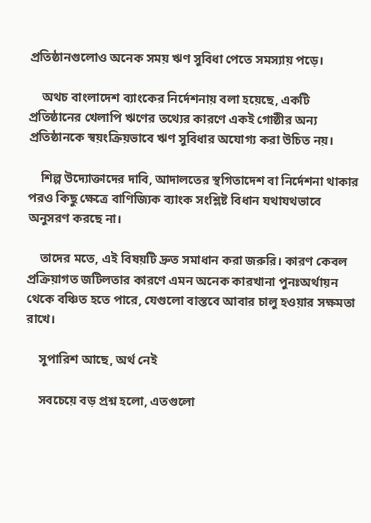প্রতিষ্ঠানগুলোও অনেক সময় ঋণ সুবিধা পেতে সমস্যায় পড়ে।

    অথচ বাংলাদেশ ব্যাংকের নির্দেশনায় বলা হয়েছে, একটি প্রতিষ্ঠানের খেলাপি ঋণের তথ্যের কারণে একই গোষ্ঠীর অন্য প্রতিষ্ঠানকে স্বয়ংক্রিয়ভাবে ঋণ সুবিধার অযোগ্য করা উচিত নয়।

    শিল্প উদ্যোক্তাদের দাবি, আদালতের স্থগিতাদেশ বা নির্দেশনা থাকার পরও কিছু ক্ষেত্রে বাণিজ্যিক ব্যাংক সংশ্লিষ্ট বিধান যথাযথভাবে অনুসরণ করছে না।

    তাদের মতে, এই বিষয়টি দ্রুত সমাধান করা জরুরি। কারণ কেবল প্রক্রিয়াগত জটিলতার কারণে এমন অনেক কারখানা পুনঃঅর্থায়ন থেকে বঞ্চিত হতে পারে, যেগুলো বাস্তবে আবার চালু হওয়ার সক্ষমতা রাখে।

    সুপারিশ আছে, অর্থ নেই

    সবচেয়ে বড় প্রশ্ন হলো, এতগুলো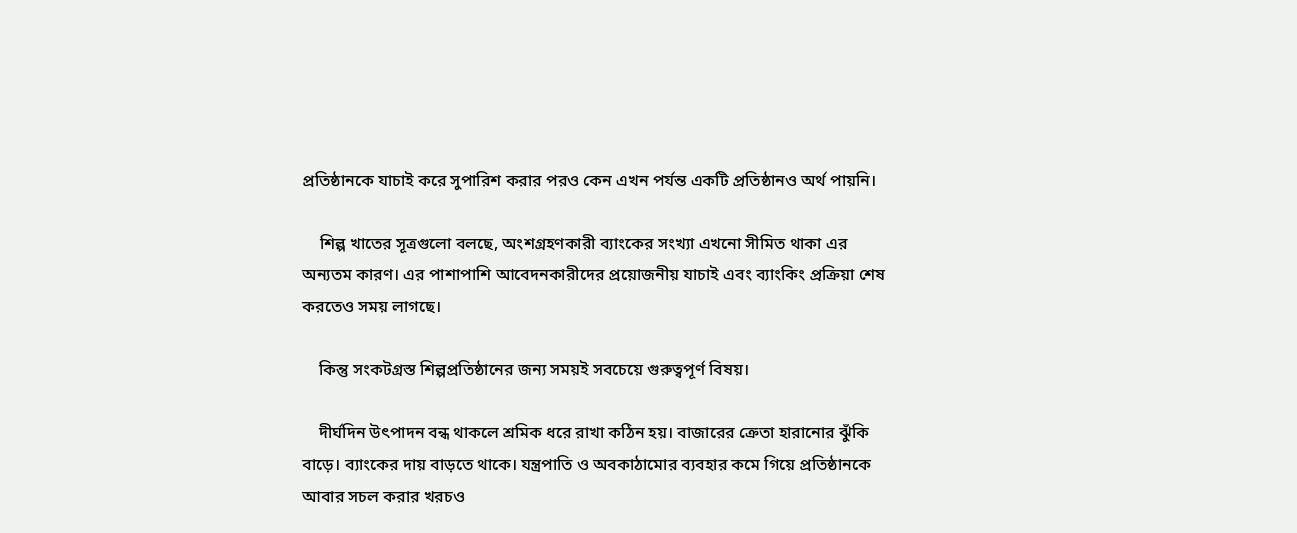প্রতিষ্ঠানকে যাচাই করে সুপারিশ করার পরও কেন এখন পর্যন্ত একটি প্রতিষ্ঠানও অর্থ পায়নি।

    শিল্প খাতের সূত্রগুলো বলছে, অংশগ্রহণকারী ব্যাংকের সংখ্যা এখনো সীমিত থাকা এর অন্যতম কারণ। এর পাশাপাশি আবেদনকারীদের প্রয়োজনীয় যাচাই এবং ব্যাংকিং প্রক্রিয়া শেষ করতেও সময় লাগছে।

    কিন্তু সংকটগ্রস্ত শিল্পপ্রতিষ্ঠানের জন্য সময়ই সবচেয়ে গুরুত্বপূর্ণ বিষয়।

    দীর্ঘদিন উৎপাদন বন্ধ থাকলে শ্রমিক ধরে রাখা কঠিন হয়। বাজারের ক্রেতা হারানোর ঝুঁকি বাড়ে। ব্যাংকের দায় বাড়তে থাকে। যন্ত্রপাতি ও অবকাঠামোর ব্যবহার কমে গিয়ে প্রতিষ্ঠানকে আবার সচল করার খরচও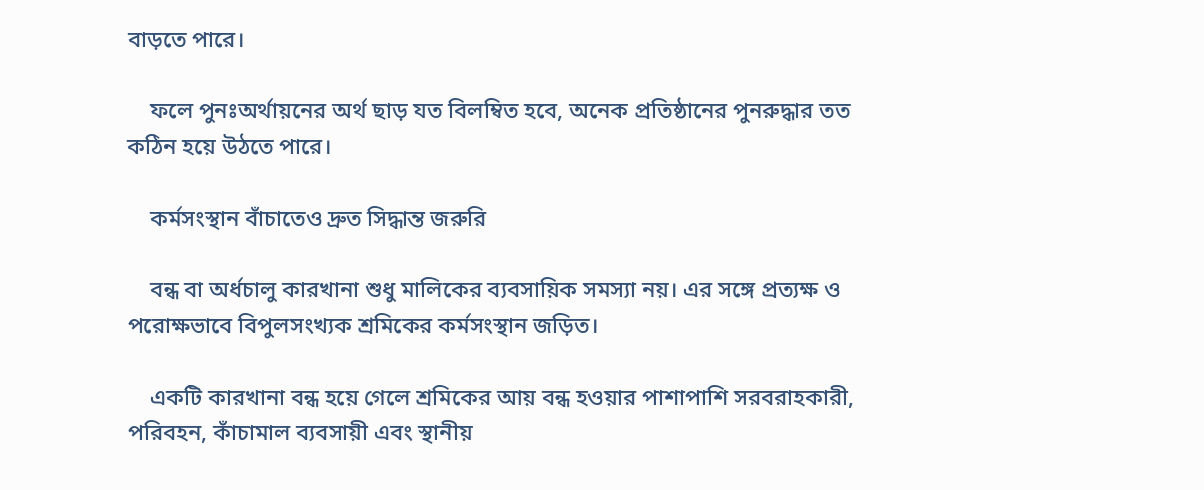বাড়তে পারে।

    ফলে পুনঃঅর্থায়নের অর্থ ছাড় যত বিলম্বিত হবে, অনেক প্রতিষ্ঠানের পুনরুদ্ধার তত কঠিন হয়ে উঠতে পারে।

    কর্মসংস্থান বাঁচাতেও দ্রুত সিদ্ধান্ত জরুরি

    বন্ধ বা অর্ধচালু কারখানা শুধু মালিকের ব্যবসায়িক সমস্যা নয়। এর সঙ্গে প্রত্যক্ষ ও পরোক্ষভাবে বিপুলসংখ্যক শ্রমিকের কর্মসংস্থান জড়িত।

    একটি কারখানা বন্ধ হয়ে গেলে শ্রমিকের আয় বন্ধ হওয়ার পাশাপাশি সরবরাহকারী, পরিবহন, কাঁচামাল ব্যবসায়ী এবং স্থানীয়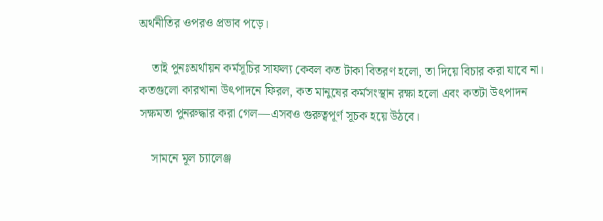অর্থনীতির ওপরও প্রভাব পড়ে।

    তাই পুনঃঅর্থায়ন কর্মসূচির সাফল্য কেবল কত টাকা বিতরণ হলো, তা দিয়ে বিচার করা যাবে না। কতগুলো কারখানা উৎপাদনে ফিরল, কত মানুষের কর্মসংস্থান রক্ষা হলো এবং কতটা উৎপাদন সক্ষমতা পুনরুদ্ধার করা গেল—এসবও গুরুত্বপূর্ণ সূচক হয়ে উঠবে।

    সামনে মূল চ্যালেঞ্জ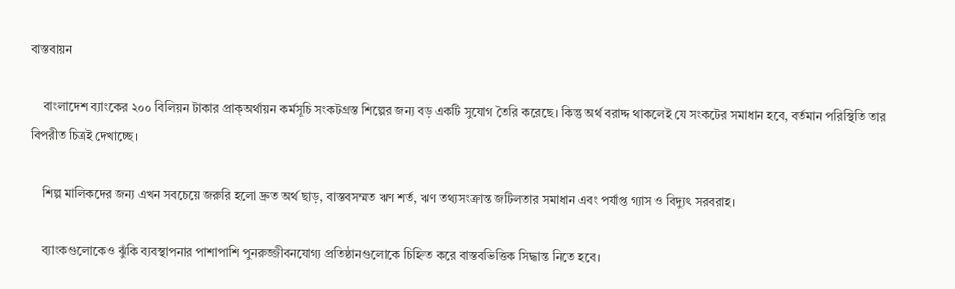বাস্তবায়ন

    বাংলাদেশ ব্যাংকের ২০০ বিলিয়ন টাকার প্রাক্‌অর্থায়ন কর্মসূচি সংকটগ্রস্ত শিল্পের জন্য বড় একটি সুযোগ তৈরি করেছে। কিন্তু অর্থ বরাদ্দ থাকলেই যে সংকটের সমাধান হবে, বর্তমান পরিস্থিতি তার বিপরীত চিত্রই দেখাচ্ছে।

    শিল্প মালিকদের জন্য এখন সবচেয়ে জরুরি হলো দ্রুত অর্থ ছাড়, বাস্তবসম্মত ঋণ শর্ত, ঋণ তথ্যসংক্রান্ত জটিলতার সমাধান এবং পর্যাপ্ত গ্যাস ও বিদ্যুৎ সরবরাহ।

    ব্যাংকগুলোকেও ঝুঁকি ব্যবস্থাপনার পাশাপাশি পুনরুজ্জীবনযোগ্য প্রতিষ্ঠানগুলোকে চিহ্নিত করে বাস্তবভিত্তিক সিদ্ধান্ত নিতে হবে।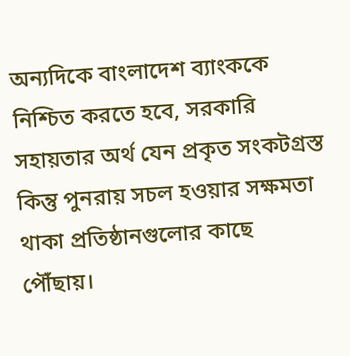অন্যদিকে বাংলাদেশ ব্যাংককে নিশ্চিত করতে হবে, সরকারি সহায়তার অর্থ যেন প্রকৃত সংকটগ্রস্ত কিন্তু পুনরায় সচল হওয়ার সক্ষমতা থাকা প্রতিষ্ঠানগুলোর কাছে পৌঁছায়।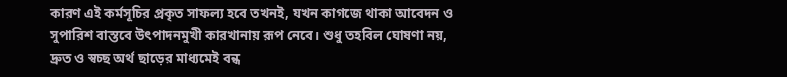কারণ এই কর্মসূচির প্রকৃত সাফল্য হবে তখনই, যখন কাগজে থাকা আবেদন ও সুপারিশ বাস্তবে উৎপাদনমুখী কারখানায় রূপ নেবে। শুধু তহবিল ঘোষণা নয়, দ্রুত ও স্বচ্ছ অর্থ ছাড়ের মাধ্যমেই বন্ধ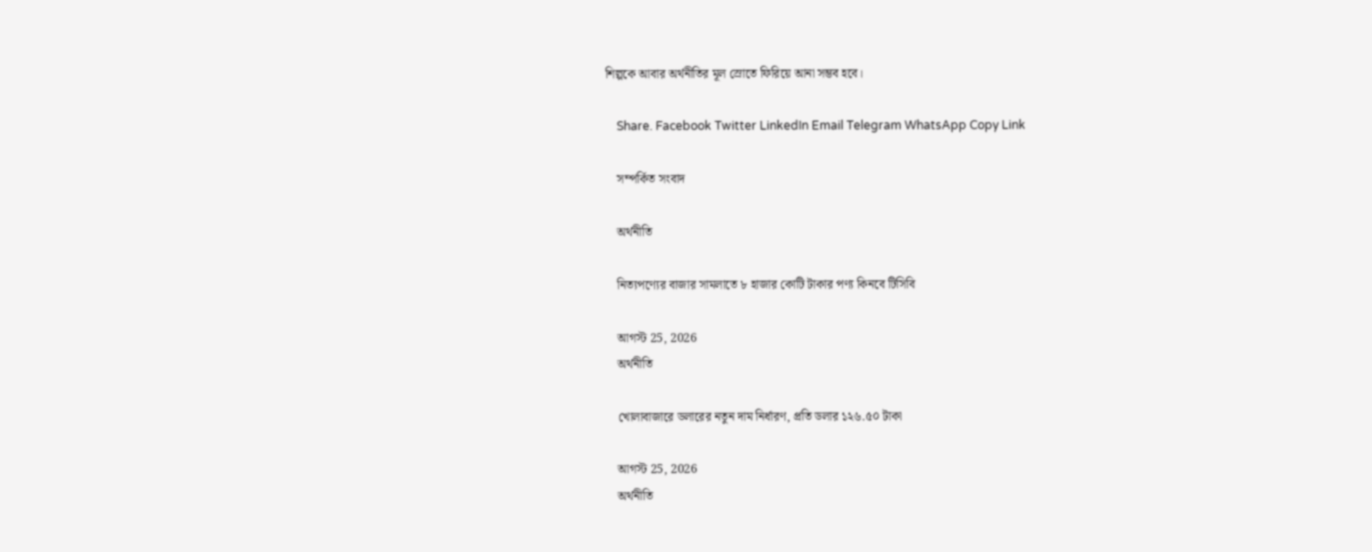শিল্পকে আবার অর্থনীতির মূল স্রোতে ফিরিয়ে আনা সম্ভব হবে।

    Share. Facebook Twitter LinkedIn Email Telegram WhatsApp Copy Link

    সম্পর্কিত সংবাদ

    অর্থনীতি

    নিত্যপণ্যের বাজার সামলাতে ৮ হাজার কোটি টাকার পণ্য কিনবে টিসিবি

    আগস্ট 25, 2026
    অর্থনীতি

    খোলাবাজারে ডলারের নতুন দাম নির্ধারণ, প্রতি ডলার ১২৬.৫০ টাকা

    আগস্ট 25, 2026
    অর্থনীতি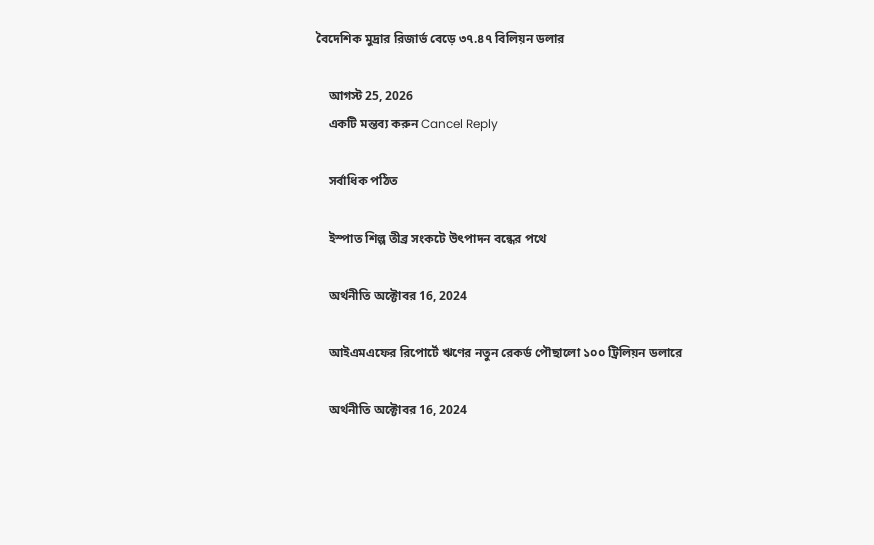বৈদেশিক মুদ্রার রিজার্ভ বেড়ে ৩৭.৪৭ বিলিয়ন ডলার

    আগস্ট 25, 2026
    একটি মন্তব্য করুন Cancel Reply

    সর্বাধিক পঠিত

    ইস্পাত শিল্প তীব্র সংকটে উৎপাদন বন্ধের পথে

    অর্থনীতি অক্টোবর 16, 2024

    আইএমএফের রিপোর্টে ঋণের নতুন রেকর্ড পৌছালো ১০০ ট্রিলিয়ন ডলারে

    অর্থনীতি অক্টোবর 16, 2024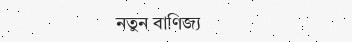নতুন বাণিজ্য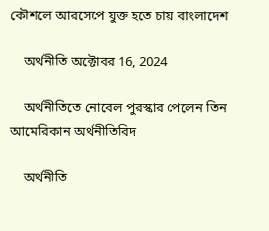কৌশলে আরসেপে যুক্ত হতে চায় বাংলাদেশ

    অর্থনীতি অক্টোবর 16, 2024

    অর্থনীতিতে নোবেল পুরস্কার পেলেন তিন আমেরিকান অর্থনীতিবিদ

    অর্থনীতি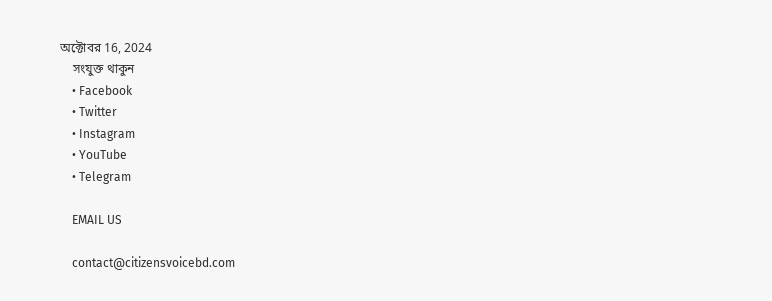অক্টোবর 16, 2024
    সংযুক্ত থাকুন
    • Facebook
    • Twitter
    • Instagram
    • YouTube
    • Telegram

    EMAIL US

    contact@citizensvoicebd.com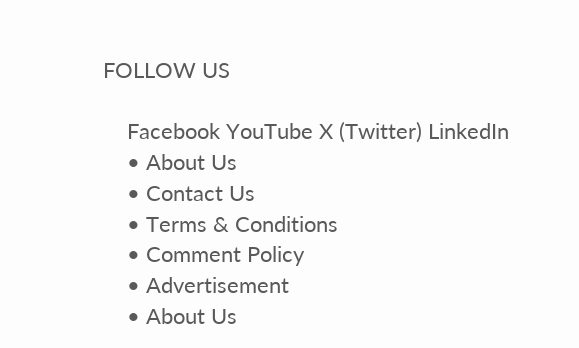FOLLOW US

    Facebook YouTube X (Twitter) LinkedIn
    • About Us
    • Contact Us
    • Terms & Conditions
    • Comment Policy
    • Advertisement
    • About Us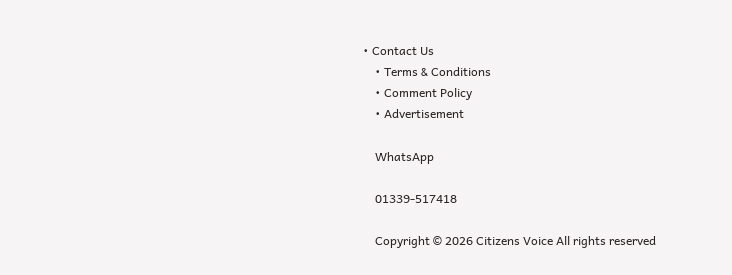• Contact Us
    • Terms & Conditions
    • Comment Policy
    • Advertisement

    WhatsApp

    01339-517418

    Copyright © 2026 Citizens Voice All rights reserved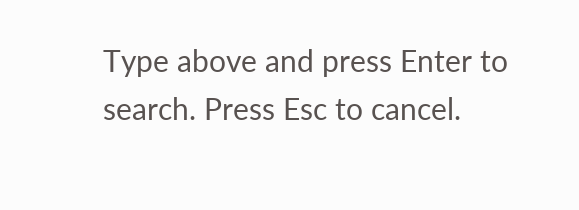Type above and press Enter to search. Press Esc to cancel.